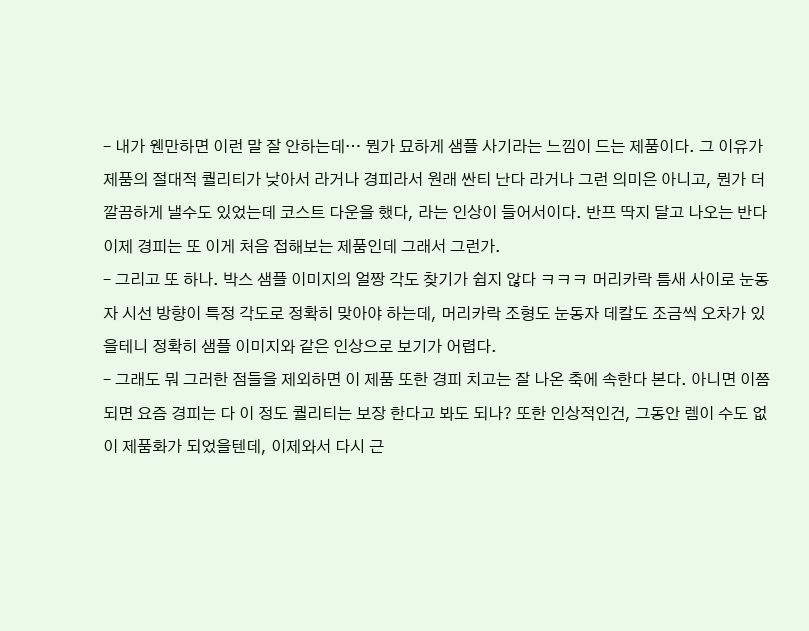– 내가 웬만하면 이런 말 잘 안하는데… 뭔가 묘하게 샘플 사기라는 느낌이 드는 제품이다. 그 이유가 제품의 절대적 퀄리티가 낮아서 라거나 경피라서 원래 싼티 난다 라거나 그런 의미은 아니고, 뭔가 더 깔끔하게 낼수도 있었는데 코스트 다운을 했다, 라는 인상이 들어서이다. 반프 딱지 달고 나오는 반다이제 경피는 또 이게 처음 접해보는 제품인데 그래서 그런가.
– 그리고 또 하나. 박스 샘플 이미지의 얼짱 각도 찾기가 쉽지 않다 ㅋㅋㅋ 머리카락 틈새 사이로 눈동자 시선 방향이 특정 각도로 정확히 맞아야 하는데, 머리카락 조형도 눈동자 데칼도 조금씩 오차가 있을테니 정확히 샘플 이미지와 같은 인상으로 보기가 어렵다.
– 그래도 뭐 그러한 점들을 제외하면 이 제품 또한 경피 치고는 잘 나온 축에 속한다 본다. 아니면 이쯤 되면 요즘 경피는 다 이 정도 퀄리티는 보장 한다고 봐도 되나? 또한 인상적인건, 그동안 렘이 수도 없이 제품화가 되었을텐데, 이제와서 다시 근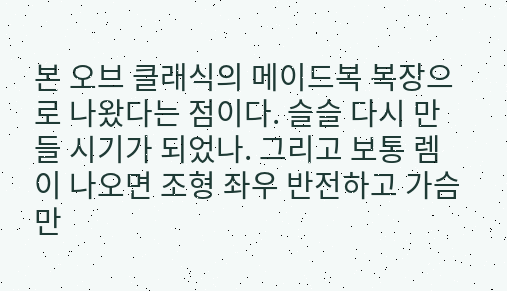본 오브 클래식의 메이드복 복장으로 나왔다는 점이다. 슬슬 다시 만들 시기가 되었나. 그리고 보통 렘이 나오면 조형 좌우 반전하고 가슴만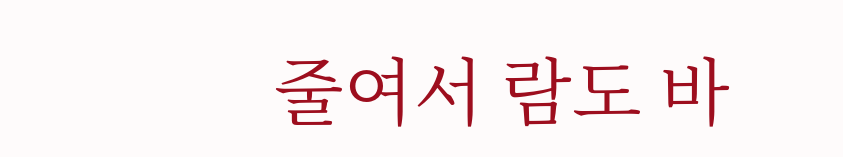줄여서 람도 바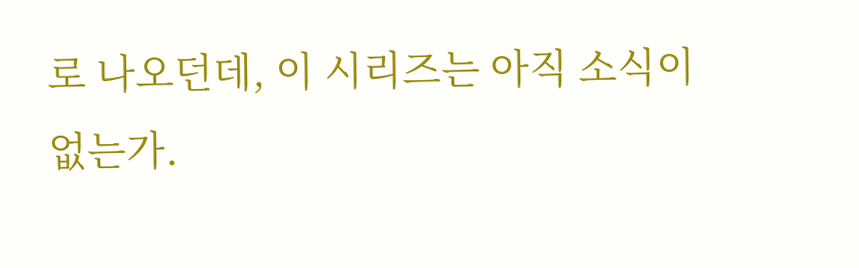로 나오던데, 이 시리즈는 아직 소식이 없는가.